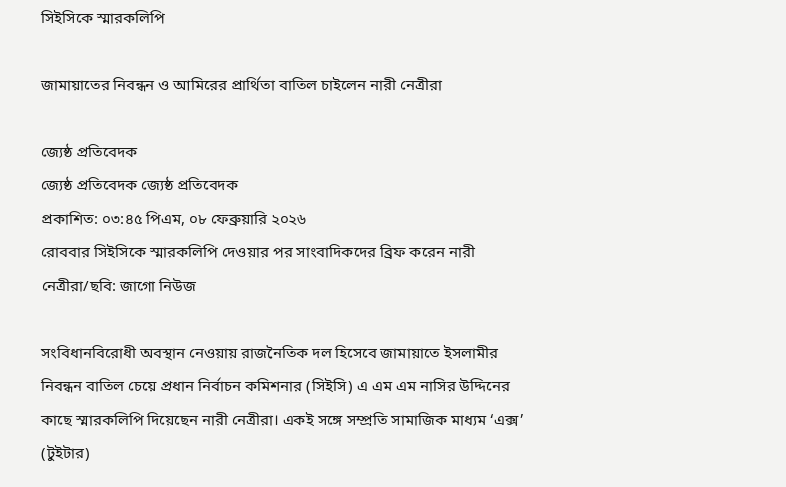সিইসিকে স্মারকলিপি

জামায়াতের নিবন্ধন ও আমিরের প্রার্থিতা বাতিল চাইলেন নারী নেত্রীরা

জ্যেষ্ঠ প্রতিবেদক
জ্যেষ্ঠ প্রতিবেদক জ্যেষ্ঠ প্রতিবেদক
প্রকাশিত: ০৩:৪৫ পিএম, ০৮ ফেব্রুয়ারি ২০২৬
রোববার সিইসিকে স্মারকলিপি দেওয়ার পর সাংবাদিকদের ব্রিফ করেন নারী নেত্রীরা/ছবি: জাগো নিউজ

সংবিধানবিরোধী অবস্থান নেওয়ায় রাজনৈতিক দল হিসেবে জামায়াতে ইসলামীর নিবন্ধন বাতিল চেয়ে প্রধান নির্বাচন কমিশনার (সিইসি) এ এম এম নাসির উদ্দিনের কাছে স্মারকলিপি দিয়েছেন নারী নেত্রীরা। একই সঙ্গে সম্প্রতি সামাজিক মাধ্যম ‘এক্স’ (টুইটার)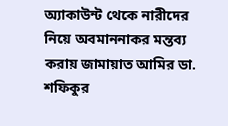অ্যাকাউন্ট থেকে নারীদের নিয়ে অবমাননাকর মন্তব্য করায় জামায়াত আমির ডা. শফিকুর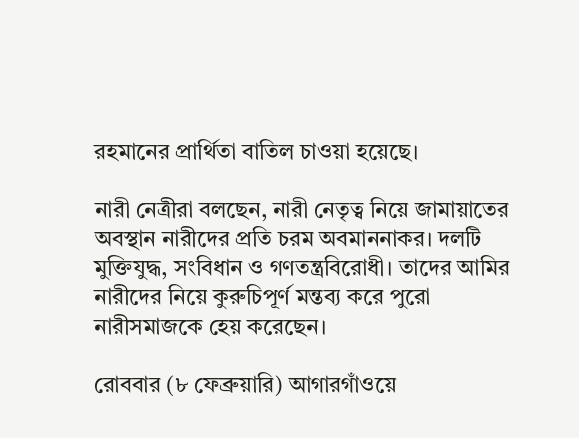রহমানের প্রার্থিতা বাতিল চাওয়া হয়েছে।

নারী নেত্রীরা বলছেন, নারী নেতৃত্ব নিয়ে জামায়াতের অবস্থান নারীদের প্রতি চরম অবমাননাকর। দলটি মুক্তিযুদ্ধ, সংবিধান ও গণতন্ত্রবিরোধী। তাদের আমির নারীদের নিয়ে কুরুচিপূর্ণ মন্তব্য করে পুরো নারীসমাজকে হেয় করেছেন।

রোববার (৮ ফেব্রুয়ারি) আগারগাঁওয়ে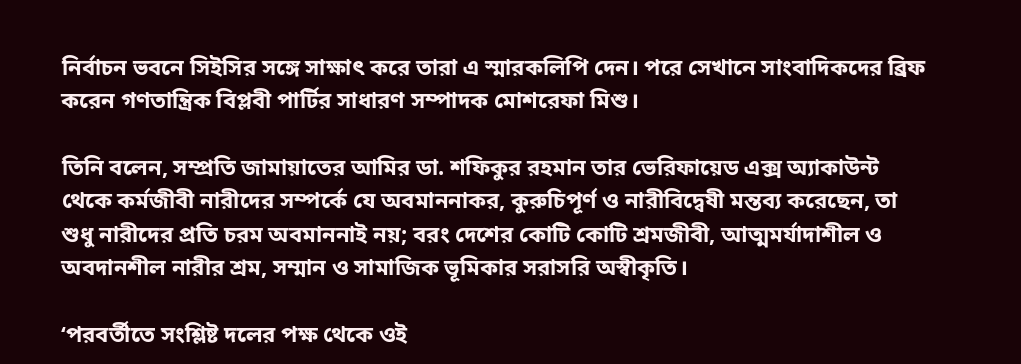নির্বাচন ভবনে সিইসির সঙ্গে সাক্ষাৎ করে তারা এ স্মারকলিপি দেন। পরে সেখানে সাংবাদিকদের ব্রিফ করেন গণতান্ত্রিক বিপ্লবী পার্টির সাধারণ সম্পাদক মোশরেফা মিশু।

তিনি বলেন, সম্প্রতি জামায়াতের আমির ডা. শফিকুর রহমান তার ভেরিফায়েড এক্স অ্যাকাউন্ট থেকে কর্মজীবী নারীদের সম্পর্কে যে অবমাননাকর, কুরুচিপূর্ণ ও নারীবিদ্বেষী মন্তব্য করেছেন, তা শুধু নারীদের প্রতি চরম অবমাননাই নয়; বরং দেশের কোটি কোটি শ্রমজীবী, আত্মমর্যাদাশীল ও অবদানশীল নারীর শ্রম, সম্মান ও সামাজিক ভূমিকার সরাসরি অস্বীকৃতি।

‘পরবর্তীতে সংশ্লিষ্ট দলের পক্ষ থেকে ওই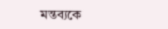মন্তব্যকে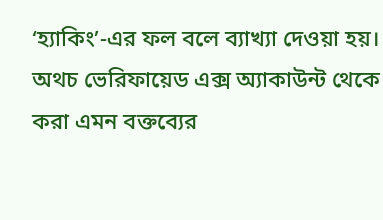‘হ্যাকিং’-এর ফল বলে ব্যাখ্যা দেওয়া হয়। অথচ ভেরিফায়েড এক্স অ্যাকাউন্ট থেকে করা এমন বক্তব্যের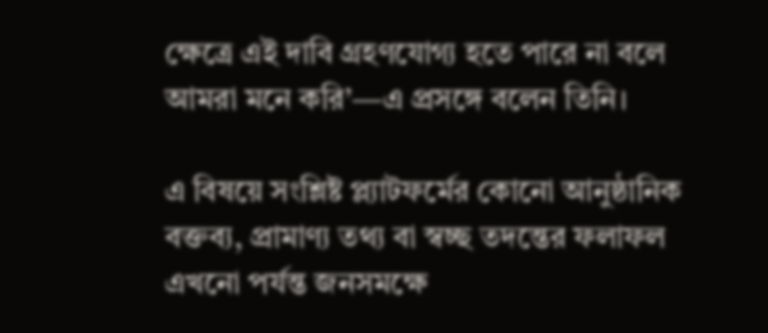ক্ষেত্রে এই দাবি গ্রহণযোগ্য হতে পারে না বলে আমরা মনে করি’—এ প্রসঙ্গে বলেন তিনি।

এ বিষয়ে সংশ্লিষ্ট প্ল্যাটফর্মের কোনো আনুষ্ঠানিক বক্তব্য, প্রামাণ্য তথ্য বা স্বচ্ছ তদন্তের ফলাফল এখনো পর্যন্ত জনসমক্ষে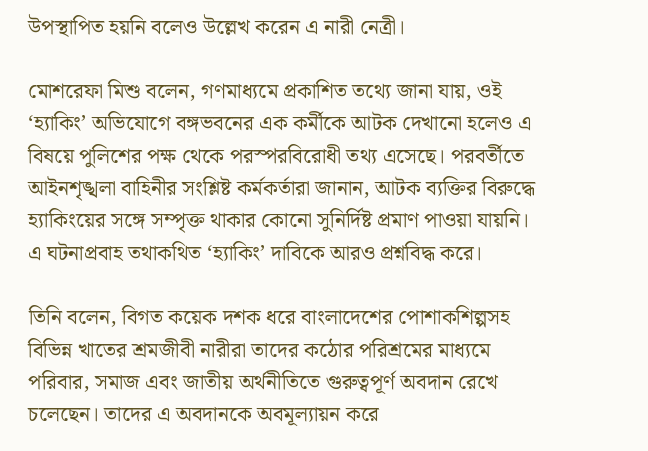উপস্থাপিত হয়নি বলেও উল্লেখ করেন এ নারী নেত্রী।

মোশরেফা মিশু বলেন, গণমাধ্যমে প্রকাশিত তথ্যে জানা যায়, ওই ‘হ্যাকিং’ অভিযোগে বঙ্গভবনের এক কর্মীকে আটক দেখানো হলেও এ বিষয়ে পুলিশের পক্ষ থেকে পরস্পরবিরোধী তথ্য এসেছে। পরবর্তীতে আইনশৃঙ্খলা বাহিনীর সংশ্লিষ্ট কর্মকর্তারা জানান, আটক ব্যক্তির বিরুদ্ধে হ্যাকিংয়ের সঙ্গে সম্পৃক্ত থাকার কোনো সুনির্দিষ্ট প্রমাণ পাওয়া যায়নি। এ ঘটনাপ্রবাহ তথাকথিত ‘হ্যাকিং’ দাবিকে আরও প্রশ্নবিদ্ধ করে।

তিনি বলেন, বিগত কয়েক দশক ধরে বাংলাদেশের পোশাকশিল্পসহ বিভিন্ন খাতের শ্রমজীবী নারীরা তাদের কঠোর পরিশ্রমের মাধ্যমে পরিবার, সমাজ এবং জাতীয় অর্থনীতিতে গুরুত্বপূর্ণ অবদান রেখে চলেছেন। তাদের এ অবদানকে অবমূল্যায়ন করে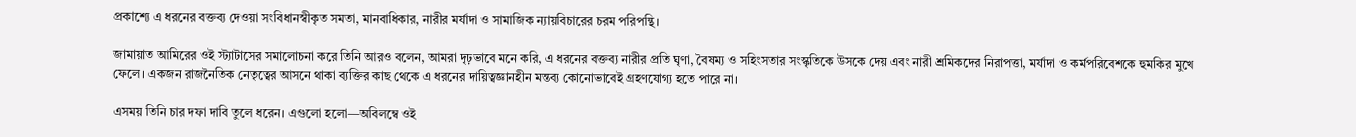প্রকাশ্যে এ ধরনের বক্তব্য দেওয়া সংবিধানস্বীকৃত সমতা, মানবাধিকার, নারীর মর্যাদা ও সামাজিক ন্যায়বিচারের চরম পরিপন্থি।

জামায়াত আমিরের ওই স্ট্যাটাসের সমালোচনা করে তিনি আরও বলেন, আমরা দৃঢ়ভাবে মনে করি, এ ধরনের বক্তব্য নারীর প্রতি ঘৃণা, বৈষম্য ও সহিংসতার সংস্কৃতিকে উসকে দেয় এবং নারী শ্রমিকদের নিরাপত্তা, মর্যাদা ও কর্মপরিবেশকে হুমকির মুখে ফেলে। একজন রাজনৈতিক নেতৃত্বের আসনে থাকা ব্যক্তির কাছ থেকে এ ধরনের দায়িত্বজ্ঞানহীন মন্তব্য কোনোভাবেই গ্রহণযোগ্য হতে পারে না।

এসময় তিনি চার দফা দাবি তুলে ধরেন। এগুলো হলো—অবিলম্বে ওই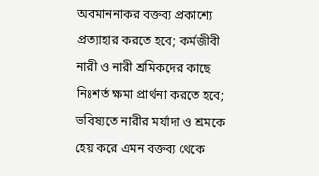অবমাননাকর বক্তব্য প্রকাশ্যে প্রত্যাহার করতে হবে; কর্মজীবী নারী ও নারী শ্রমিকদের কাছে নিঃশর্ত ক্ষমা প্রার্থনা করতে হবে; ভবিষ্যতে নারীর মর্যাদা ও শ্রমকে হেয় করে এমন বক্তব্য থেকে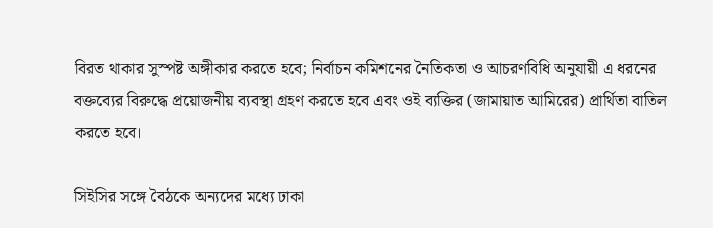বিরত থাকার সুস্পষ্ট অঙ্গীকার করতে হবে; নির্বাচন কমিশনের নৈতিকতা ও আচরণবিধি অনুযায়ী এ ধরনের বক্তব্যের বিরুদ্ধে প্রয়োজনীয় ব্যবস্থা গ্রহণ করতে হবে এবং ওই ব্যক্তির (জামায়াত আমিরের) প্রার্থিতা বাতিল করতে হবে।

সিইসির সঙ্গে বৈঠকে অন্যদের মধ্যে ঢাকা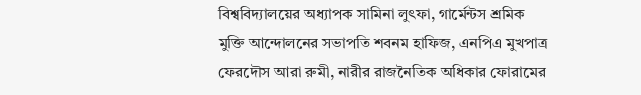বিশ্ববিদ্যালয়ের অধ্যাপক সামিনা লুৎফা, গার্মেন্টস শ্রমিক মুক্তি আন্দোলনের সভাপতি শবনম হাফিজ, এনপিএ মুখপাত্র ফেরদৌস আরা রুমী, নারীর রাজনৈতিক অধিকার ফোরামের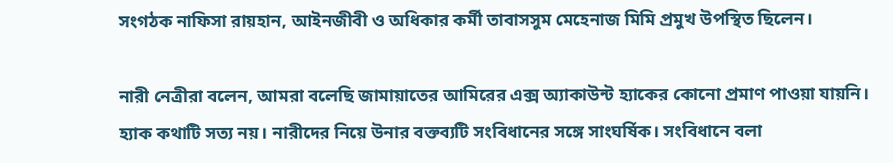সংগঠক নাফিসা রায়হান, আইনজীবী ও অধিকার কর্মী তাবাসসুম মেহেনাজ মিমি প্রমুখ উপস্থিত ছিলেন।

নারী নেত্রীরা বলেন, আমরা বলেছি জামায়াতের আমিরের এক্স অ্যাকাউন্ট হ্যাকের কোনো প্রমাণ পাওয়া যায়নি। হ্যাক কথাটি সত্য নয়। নারীদের নিয়ে উনার বক্তব্যটি সংবিধানের সঙ্গে সাংঘর্ষিক। সংবিধানে বলা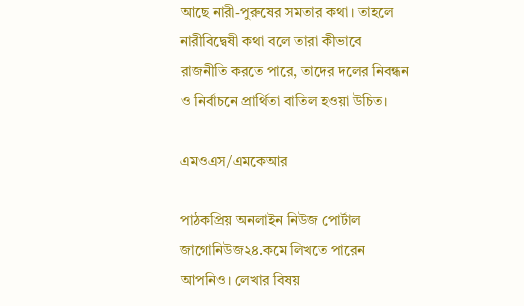আছে নারী-পুরুষের সমতার কথা। তাহলে নারীবিদ্বেষী কথা বলে তারা কীভাবে রাজনীতি করতে পারে, তাদের দলের নিবন্ধন ও নির্বাচনে প্রার্থিতা বাতিল হওয়া উচিত।

এমওএস/এমকেআর

পাঠকপ্রিয় অনলাইন নিউজ পোর্টাল জাগোনিউজ২৪.কমে লিখতে পারেন আপনিও। লেখার বিষয়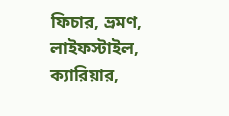ফিচার, ভ্রমণ, লাইফস্টাইল, ক্যারিয়ার,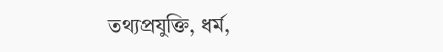তথ্যপ্রযুক্তি, ধর্ম,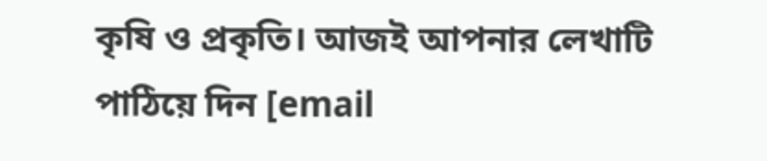কৃষি ও প্রকৃতি। আজই আপনার লেখাটি পাঠিয়ে দিন [email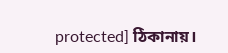protected] ঠিকানায়।